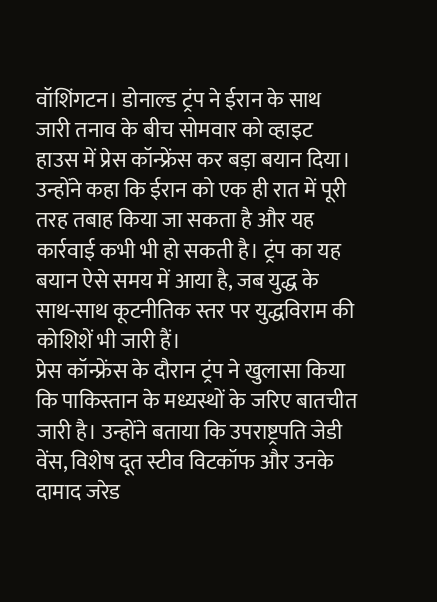वॉशिंगटन। डोनाल्ड ट्रंप ने ईरान के साथ जारी तनाव के बीच सोमवार को व्हाइट हाउस में प्रेस कॉन्फ्रेंस कर बड़ा बयान दिया। उन्होंने कहा कि ईरान को एक ही रात में पूरी तरह तबाह किया जा सकता है और यह कार्रवाई कभी भी हो सकती है। ट्रंप का यह बयान ऐसे समय में आया है, जब युद्ध के साथ-साथ कूटनीतिक स्तर पर युद्धविराम की कोशिशें भी जारी हैं।
प्रेस कॉन्फ्रेंस के दौरान ट्रंप ने खुलासा किया कि पाकिस्तान के मध्यस्थों के जरिए बातचीत जारी है। उन्होंने बताया कि उपराष्ट्रपति जेडी वेंस, विशेष दूत स्टीव विटकॉफ और उनके दामाद जरेड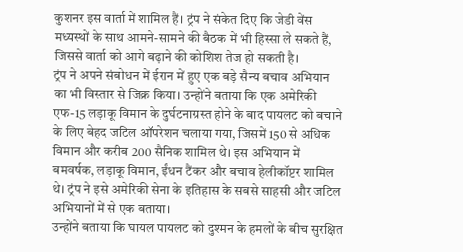कुशनर इस वार्ता में शामिल हैं। ट्रंप ने संकेत दिए कि जेडी वेंस मध्यस्थों के साथ आमने-सामने की बैठक में भी हिस्सा ले सकते हैं, जिससे वार्ता को आगे बढ़ाने की कोशिश तेज हो सकती है।
ट्रंप ने अपने संबोधन में ईरान में हुए एक बड़े सैन्य बचाव अभियान का भी विस्तार से जिक्र किया। उन्होंने बताया कि एक अमेरिकी एफ-15 लड़ाकू विमान के दुर्घटनाग्रस्त होने के बाद पायलट को बचाने के लिए बेहद जटिल ऑपरेशन चलाया गया, जिसमें 150 से अधिक विमान और करीब 200 सैनिक शामिल थे। इस अभियान में बमवर्षक, लड़ाकू विमान, ईंधन टैंकर और बचाव हेलीकॉप्टर शामिल थे। ट्रंप ने इसे अमेरिकी सेना के इतिहास के सबसे साहसी और जटिल अभियानों में से एक बताया।
उन्होंने बताया कि घायल पायलट को दुश्मन के हमलों के बीच सुरक्षित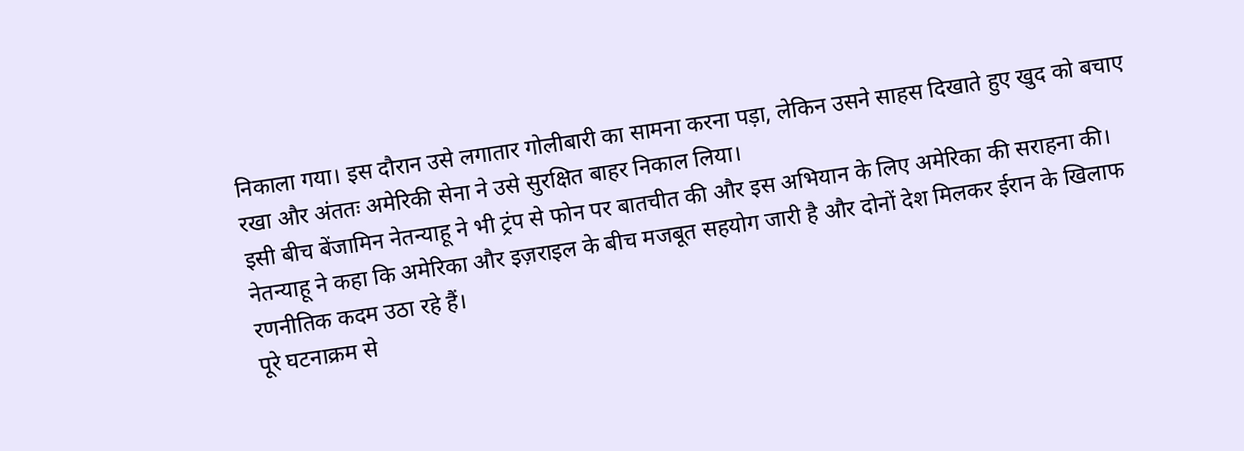निकाला गया। इस दौरान उसे लगातार गोलीबारी का सामना करना पड़ा, लेकिन उसने साहस दिखाते हुए खुद को बचाए रखा और अंततः अमेरिकी सेना ने उसे सुरक्षित बाहर निकाल लिया।
इसी बीच बेंजामिन नेतन्याहू ने भी ट्रंप से फोन पर बातचीत की और इस अभियान के लिए अमेरिका की सराहना की। नेतन्याहू ने कहा कि अमेरिका और इज़राइल के बीच मजबूत सहयोग जारी है और दोनों देश मिलकर ईरान के खिलाफ रणनीतिक कदम उठा रहे हैं।
पूरे घटनाक्रम से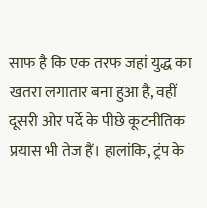साफ है कि एक तरफ जहां युद्ध का खतरा लगातार बना हुआ है, वहीं दूसरी ओर पर्दे के पीछे कूटनीतिक प्रयास भी तेज हैं। हालांकि, ट्रंप के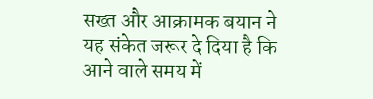सख्त और आक्रामक बयान ने यह संकेत जरूर दे दिया है कि आने वाले समय में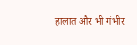हालात और भी गंभीर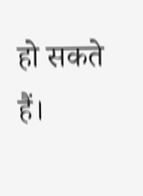हो सकते हैं।